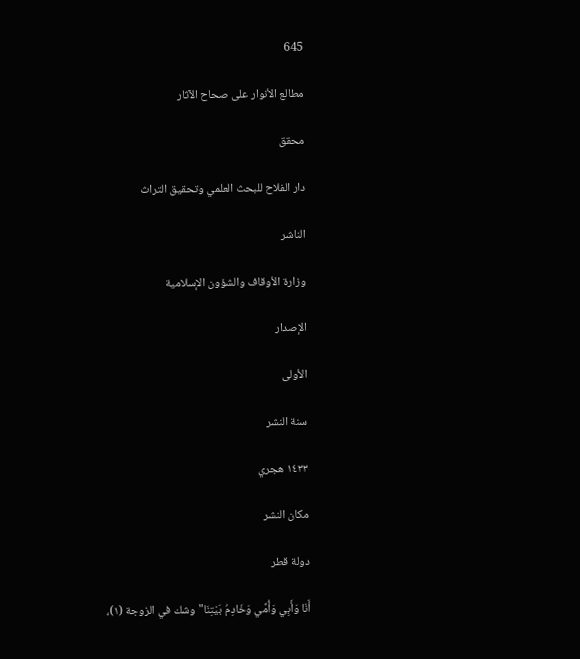645

مطالع الأنوار على صحاح الآثار

محقق

دار الفلاح للبحث العلمي وتحقيق التراث

الناشر

وزارة الأوقاف والشؤون الإسلامية

الإصدار

الأولى

سنة النشر

١٤٣٣ هجري

مكان النشر

دولة قطر

أَنَا وَأَبِي وَأُمِّي وَخَادِمُ بَيْتِنَا" وشك في الزوجة (١)،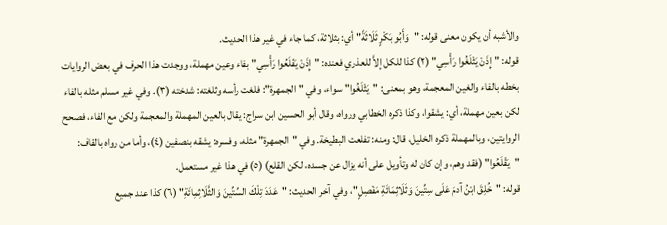والأشبه أن يكون معنى قوله: "وَأَبُو بَكْرٍ ثَلَاثَةً" أي: بثلاثة، كما جاء في غير هذا الحديث.
قوله: "إِذَنْ يَثْلَغُوا رَأْسِي" (٢) كذا للكل إلاَّ للعذري فعنده: "إِذَنْ يَفْلَعُوا رَأْسِي" بفاء وعين مهملة، ووجدت هذا الحرف في بعض الروايات بخطه بالفاء والغين المعجمة، وهو بمعنى: "يَثْلَغُوا" سواء، وفي "الجمهرة": فلغت رأسه وثلغته: شدخته (٣). وفي غير مسلم مثله بالفاء لكن بعين مهملة، أي: يشقوا، وكذا ذكره الخطابي ورواه، وقال أبو الحسين ابن سراج: يقال بالعين المهملة والمعجمة ولكن مع الفاء، فصحح الروايتين، وبالمهملة ذكره الخليل، قال: ومنه: تفلعت البطيخة. وفي "الجمهرة" مثله، وفسره: يشقه بنصفين (٤)، وأما من رواه بالقاف: "يَقْلَعُوا" (فقد وهم، وإن كان له وتأويل على أنه يزال عن جسده، لكن القلع) (٥) في هذا غير مستعمل.
قوله: "خُلِقَ ابْنُ آدمَ عَلَى سِتِّينَ وَثَلَاثِمَائَةِ مَفْصِلٍ"، وفي آخر الحديث: "عَدَدَ تِلْكَ السِّتِّينَ وَالثَّلَاثِمِائَةِ" (٦) كذا عند جميع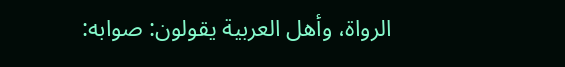الرواة، وأهل العربية يقولون: صوابه: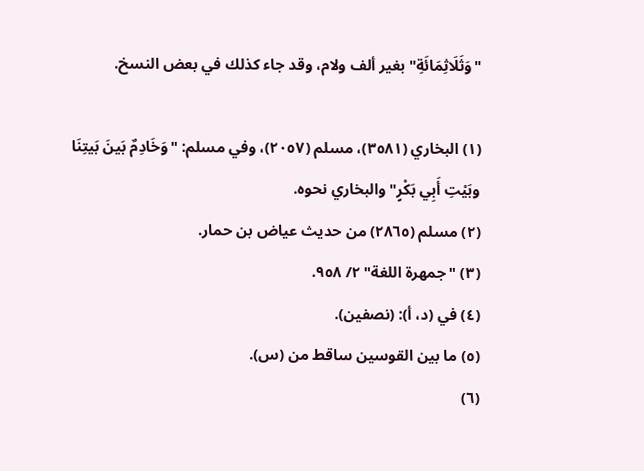"وَثَلَاثِمَائَةِ" بغير ألف ولام، وقد جاء كذلك في بعض النسخ.

(١) البخاري (٣٥٨١)، مسلم (٢٠٥٧)، وفي مسلم: "وَخَادِمٌ بَينَ بَيتِنَا وبَيْتِ أَبِي بَكْرٍ" والبخاري نحوه.
(٢) مسلم (٢٨٦٥) من حديث عياض بن حمار.
(٣) "جمهرة اللغة" ٢/ ٩٥٨.
(٤) في (د، أ): (نصفين).
(٥) ما بين القوسين ساقط من (س).
(٦)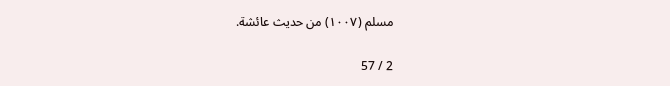مسلم (١٠٠٧) من حديث عائشة.

2 / 57